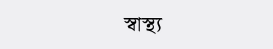স্বাস্থ্য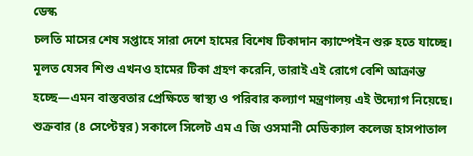ডেস্ক
চলতি মাসের শেষ সপ্তাহে সারা দেশে হামের বিশেষ টিকাদান ক্যাম্পেইন শুরু হতে যাচ্ছে। মূলত যেসব শিশু এখনও হামের টিকা গ্রহণ করেনি, তারাই এই রোগে বেশি আক্রান্ত হচ্ছে—এমন বাস্তবতার প্রেক্ষিতে স্বাস্থ্য ও পরিবার কল্যাণ মন্ত্রণালয় এই উদ্যোগ নিয়েছে। শুক্রবার (৪ সেপ্টেম্বর) সকালে সিলেট এম এ জি ওসমানী মেডিক্যাল কলেজ হাসপাতাল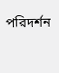পরিদর্শন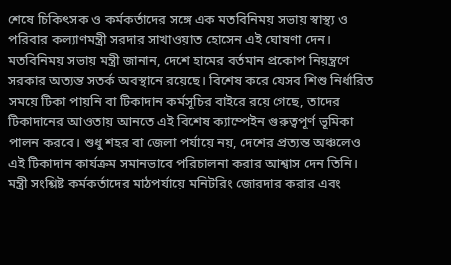শেষে চিকিৎসক ও কর্মকর্তাদের সঙ্গে এক মতবিনিময় সভায় স্বাস্থ্য ও পরিবার কল্যাণমন্ত্রী সরদার সাখাওয়াত হোসেন এই ঘোষণা দেন।
মতবিনিময় সভায় মন্ত্রী জানান, দেশে হামের বর্তমান প্রকোপ নিয়ন্ত্রণে সরকার অত্যন্ত সতর্ক অবস্থানে রয়েছে। বিশেষ করে যেসব শিশু নির্ধারিত সময়ে টিকা পায়নি বা টিকাদান কর্মসূচির বাইরে রয়ে গেছে, তাদের টিকাদানের আওতায় আনতে এই বিশেষ ক্যাম্পেইন গুরুত্বপূর্ণ ভূমিকা পালন করবে। শুধু শহর বা জেলা পর্যায়ে নয়, দেশের প্রত্যন্ত অঞ্চলেও এই টিকাদান কার্যক্রম সমানভাবে পরিচালনা করার আশ্বাস দেন তিনি। মন্ত্রী সংশ্লিষ্ট কর্মকর্তাদের মাঠপর্যায়ে মনিটরিং জোরদার করার এবং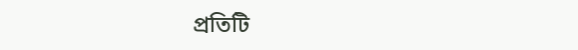প্রতিটি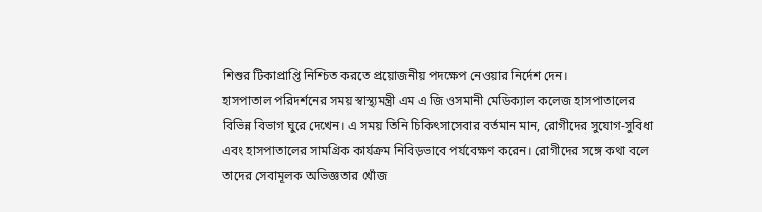শিশুর টিকাপ্রাপ্তি নিশ্চিত করতে প্রয়োজনীয় পদক্ষেপ নেওয়ার নির্দেশ দেন।
হাসপাতাল পরিদর্শনের সময় স্বাস্থ্যমন্ত্রী এম এ জি ওসমানী মেডিক্যাল কলেজ হাসপাতালের বিভিন্ন বিভাগ ঘুরে দেখেন। এ সময় তিনি চিকিৎসাসেবার বর্তমান মান, রোগীদের সুযোগ-সুবিধা এবং হাসপাতালের সামগ্রিক কার্যক্রম নিবিড়ভাবে পর্যবেক্ষণ করেন। রোগীদের সঙ্গে কথা বলে তাদের সেবামূলক অভিজ্ঞতার খোঁজ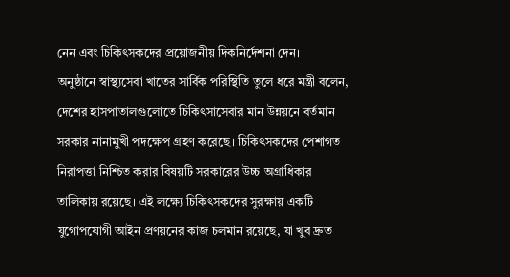নেন এবং চিকিৎসকদের প্রয়োজনীয় দিকনির্দেশনা দেন।
অনুষ্ঠানে স্বাস্থ্যসেবা খাতের সার্বিক পরিস্থিতি তুলে ধরে মন্ত্রী বলেন, দেশের হাসপাতালগুলোতে চিকিৎসাসেবার মান উন্নয়নে বর্তমান সরকার নানামুখী পদক্ষেপ গ্রহণ করেছে। চিকিৎসকদের পেশাগত নিরাপত্তা নিশ্চিত করার বিষয়টি সরকারের উচ্চ অগ্রাধিকার তালিকায় রয়েছে। এই লক্ষ্যে চিকিৎসকদের সুরক্ষায় একটি যুগোপযোগী আইন প্রণয়নের কাজ চলমান রয়েছে, যা খুব দ্রুত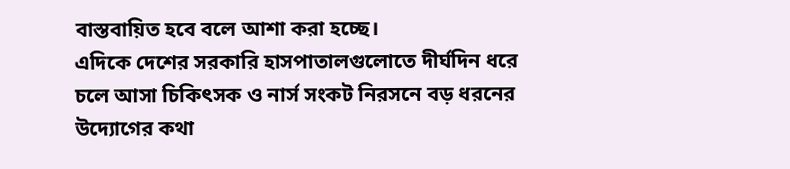বাস্তবায়িত হবে বলে আশা করা হচ্ছে।
এদিকে দেশের সরকারি হাসপাতালগুলোতে দীর্ঘদিন ধরে চলে আসা চিকিৎসক ও নার্স সংকট নিরসনে বড় ধরনের উদ্যোগের কথা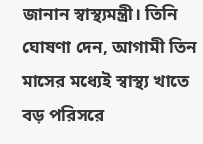জানান স্বাস্থ্যমন্ত্রী। তিনি ঘোষণা দেন, আগামী তিন মাসের মধ্যেই স্বাস্থ্য খাতে বড় পরিসরে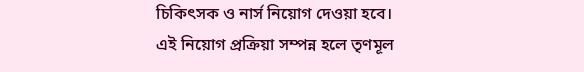চিকিৎসক ও নার্স নিয়োগ দেওয়া হবে। এই নিয়োগ প্রক্রিয়া সম্পন্ন হলে তৃণমূল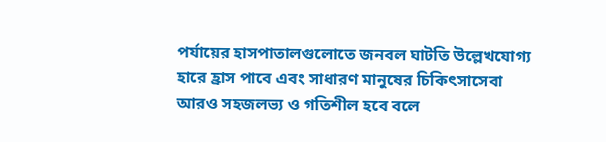পর্যায়ের হাসপাতালগুলোতে জনবল ঘাটতি উল্লেখযোগ্য হারে হ্রাস পাবে এবং সাধারণ মানুষের চিকিৎসাসেবা আরও সহজলভ্য ও গতিশীল হবে বলে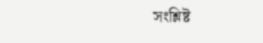সংশ্লিষ্ট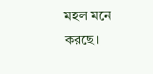মহল মনে করছে।